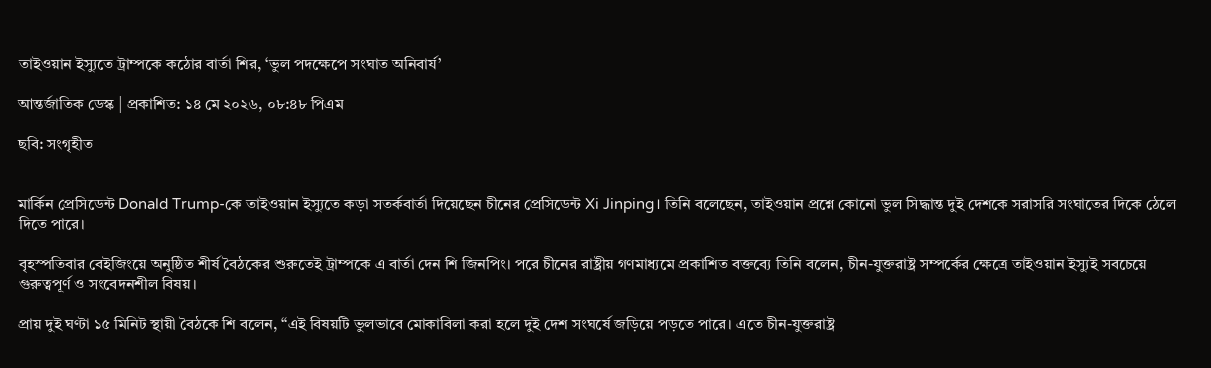তাইওয়ান ইস্যুতে ট্রাম্পকে কঠোর বার্তা শির, ‘ভুল পদক্ষেপে সংঘাত অনিবার্য’

আন্তর্জাতিক ডেস্ক | প্রকাশিত: ১৪ মে ২০২৬, ০৮:৪৮ পিএম

ছবি: সংগৃহীত


মার্কিন প্রেসিডেন্ট Donald Trump-কে তাইওয়ান ইস্যুতে কড়া সতর্কবার্তা দিয়েছেন চীনের প্রেসিডেন্ট Xi Jinping। তিনি বলেছেন, তাইওয়ান প্রশ্নে কোনো ভুল সিদ্ধান্ত দুই দেশকে সরাসরি সংঘাতের দিকে ঠেলে দিতে পারে।

বৃহস্পতিবার বেইজিংয়ে অনুষ্ঠিত শীর্ষ বৈঠকের শুরুতেই ট্রাম্পকে এ বার্তা দেন শি জিনপিং। পরে চীনের রাষ্ট্রীয় গণমাধ্যমে প্রকাশিত বক্তব্যে তিনি বলেন, চীন-যুক্তরাষ্ট্র সম্পর্কের ক্ষেত্রে তাইওয়ান ইস্যুই সবচেয়ে গুরুত্বপূর্ণ ও সংবেদনশীল বিষয়।

প্রায় দুই ঘণ্টা ১৫ মিনিট স্থায়ী বৈঠকে শি বলেন, “এই বিষয়টি ভুলভাবে মোকাবিলা করা হলে দুই দেশ সংঘর্ষে জড়িয়ে পড়তে পারে। এতে চীন-যুক্তরাষ্ট্র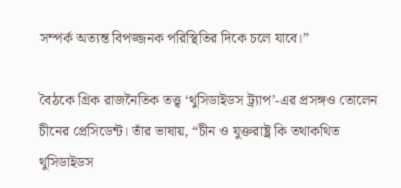সম্পর্ক অত্যন্ত বিপজ্জনক পরিস্থিতির দিকে চলে যাবে।”

বৈঠকে গ্রিক রাজনৈতিক তত্ত্ব ‘থুসিডাইডস ট্র্যাপ’-এর প্রসঙ্গও তোলেন চীনের প্রেসিডেন্ট। তাঁর ভাষায়, “চীন ও যুক্তরাষ্ট্র কি তথাকথিত থুসিডাইডস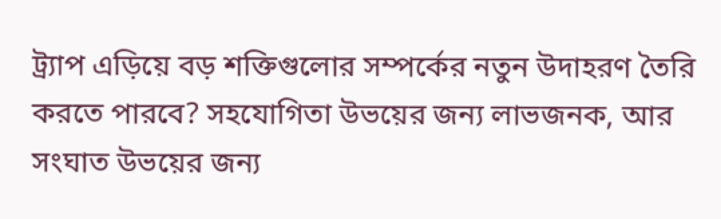ট্র্যাপ এড়িয়ে বড় শক্তিগুলোর সম্পর্কের নতুন উদাহরণ তৈরি করতে পারবে? সহযোগিতা উভয়ের জন্য লাভজনক, আর সংঘাত উভয়ের জন্য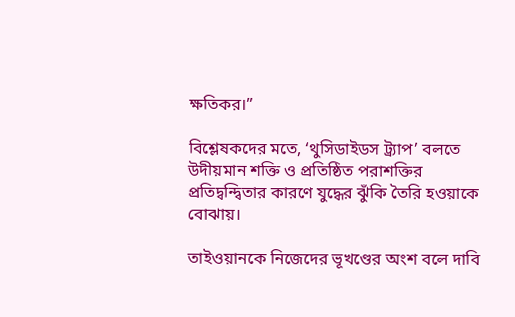ক্ষতিকর।”

বিশ্লেষকদের মতে, ‘থুসিডাইডস ট্র্যাপ’ বলতে উদীয়মান শক্তি ও প্রতিষ্ঠিত পরাশক্তির প্রতিদ্বন্দ্বিতার কারণে যুদ্ধের ঝুঁকি তৈরি হওয়াকে বোঝায়।

তাইওয়ানকে নিজেদের ভূখণ্ডের অংশ বলে দাবি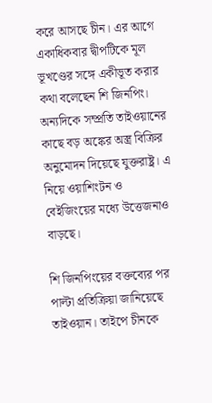করে আসছে চীন। এর আগে একাধিকবার দ্বীপটিকে মূল ভূখণ্ডের সঙ্গে একীভূত করার কথা বলেছেন শি জিনপিং। অন্যদিকে সম্প্রতি তাইওয়ানের কাছে বড় অঙ্কের অস্ত্র বিক্রির অনুমোদন দিয়েছে যুক্তরাষ্ট্র। এ নিয়ে ওয়াশিংটন ও বেইজিংয়ের মধ্যে উত্তেজনাও বাড়ছে।

শি জিনপিংয়ের বক্তব্যের পর পাল্টা প্রতিক্রিয়া জানিয়েছে তাইওয়ান। তাইপে চীনকে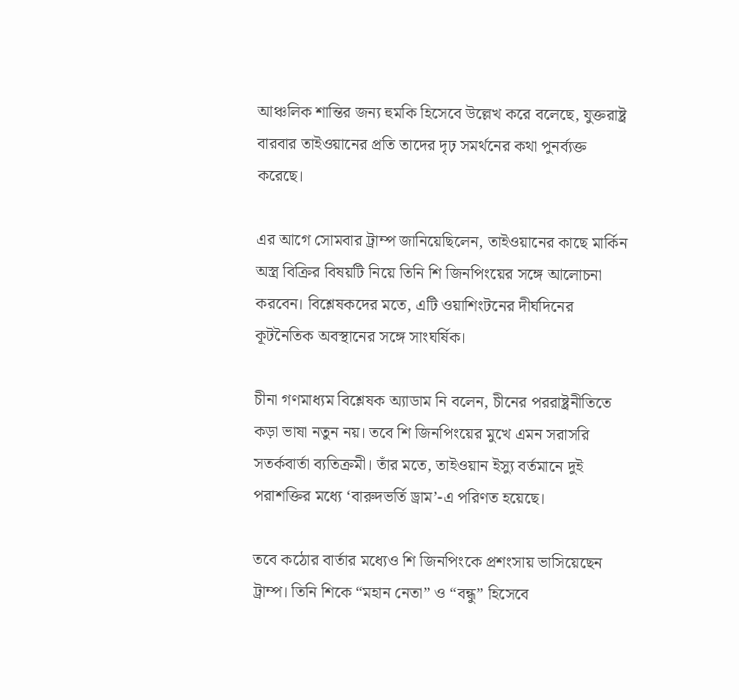আঞ্চলিক শান্তির জন্য হুমকি হিসেবে উল্লেখ করে বলেছে, যুক্তরাষ্ট্র বারবার তাইওয়ানের প্রতি তাদের দৃঢ় সমর্থনের কথা পুনর্ব্যক্ত করেছে।

এর আগে সোমবার ট্রাম্প জানিয়েছিলেন, তাইওয়ানের কাছে মার্কিন অস্ত্র বিক্রির বিষয়টি নিয়ে তিনি শি জিনপিংয়ের সঙ্গে আলোচনা করবেন। বিশ্লেষকদের মতে, এটি ওয়াশিংটনের দীর্ঘদিনের কূটনৈতিক অবস্থানের সঙ্গে সাংঘর্ষিক।

চীনা গণমাধ্যম বিশ্লেষক অ্যাডাম নি বলেন, চীনের পররাষ্ট্রনীতিতে কড়া ভাষা নতুন নয়। তবে শি জিনপিংয়ের মুখে এমন সরাসরি সতর্কবার্তা ব্যতিক্রমী। তাঁর মতে, তাইওয়ান ইস্যু বর্তমানে দুই পরাশক্তির মধ্যে ‘বারুদভর্তি ড্রাম’-এ পরিণত হয়েছে।

তবে কঠোর বার্তার মধ্যেও শি জিনপিংকে প্রশংসায় ভাসিয়েছেন ট্রাম্প। তিনি শিকে “মহান নেতা” ও “বন্ধু” হিসেবে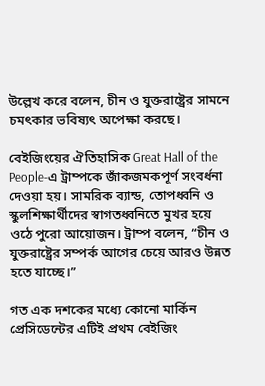উল্লেখ করে বলেন, চীন ও যুক্তরাষ্ট্রের সামনে চমৎকার ভবিষ্যৎ অপেক্ষা করছে।

বেইজিংয়ের ঐতিহাসিক Great Hall of the People-এ ট্রাম্পকে জাঁকজমকপূর্ণ সংবর্ধনা দেওয়া হয়। সামরিক ব্যান্ড, তোপধ্বনি ও স্কুলশিক্ষার্থীদের স্বাগতধ্বনিতে মুখর হয়ে ওঠে পুরো আয়োজন। ট্রাম্প বলেন, “চীন ও যুক্তরাষ্ট্রের সম্পর্ক আগের চেয়ে আরও উন্নত হতে যাচ্ছে।”

গত এক দশকের মধ্যে কোনো মার্কিন প্রেসিডেন্টের এটিই প্রথম বেইজিং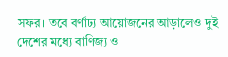সফর। তবে বর্ণাঢ্য আয়োজনের আড়ালেও দুই দেশের মধ্যে বাণিজ্য ও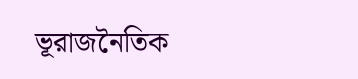ভূরাজনৈতিক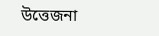উত্তেজনা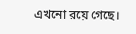এখনো রয়ে গেছে।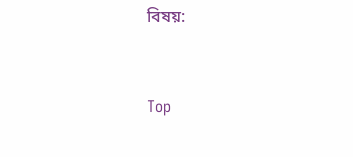বিষয়:



Top